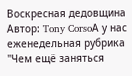Воскресная дедовщина
Автор: Tony CorsoА у нас еженедельная рубрика "Чем ещё заняться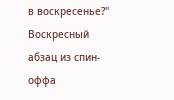в воскресенье?" Воскресный абзац из спин-оффа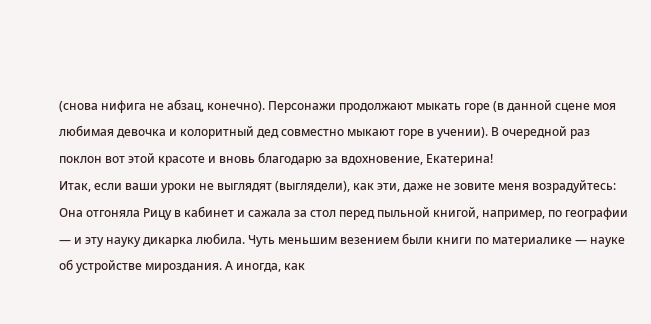(снова нифига не абзац, конечно). Персонажи продолжают мыкать горе (в данной сцене моя любимая девочка и колоритный дед совместно мыкают горе в учении). В очередной раз поклон вот этой красоте и вновь благодарю за вдохновение, Екатерина!
Итак, если ваши уроки не выглядят (выглядели), как эти, даже не зовите меня возрадуйтесь:
Она отгоняла Рицу в кабинет и сажала за стол перед пыльной книгой, например, по географии — и эту науку дикарка любила. Чуть меньшим везением были книги по материалике — науке об устройстве мироздания. А иногда, как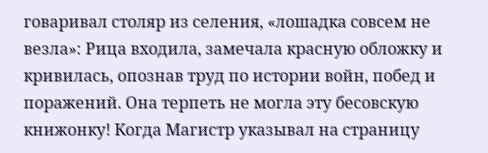говаривал столяр из селения, «лошадка совсем не везла»: Рица входила, замечала красную обложку и кривилась, опознав труд по истории войн, побед и поражений. Она терпеть не могла эту бесовскую книжонку! Когда Магистр указывал на страницу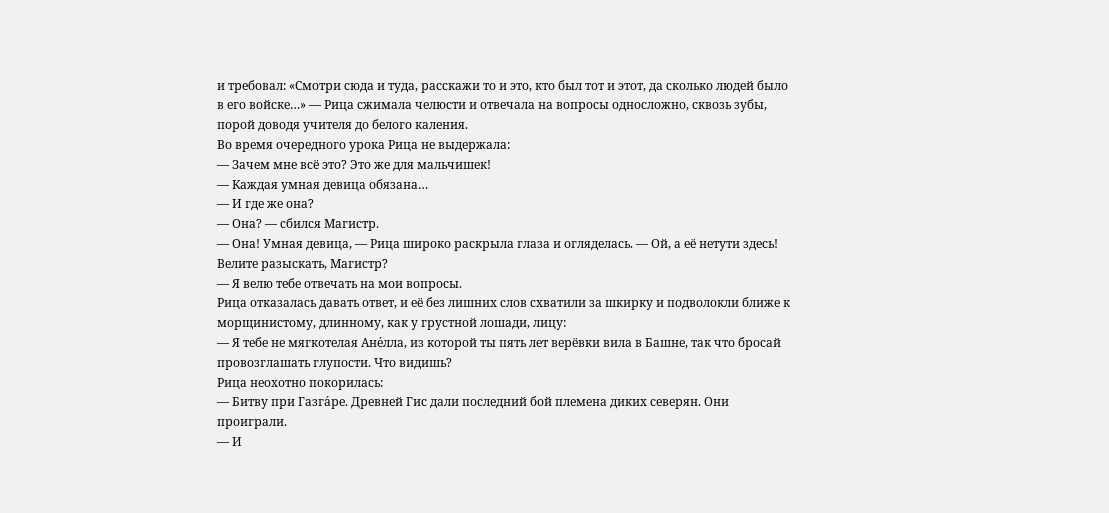и требовал: «Смотри сюда и туда, расскажи то и это, кто был тот и этот, да сколько людей было в его войске…» — Рица сжимала челюсти и отвечала на вопросы односложно, сквозь зубы, порой доводя учителя до белого каления.
Во время очередного урока Рица не выдержала:
— Зачем мне всё это? Это же для мальчишек!
— Каждая умная девица обязана…
— И где же она?
— Она? — сбился Магистр.
— Она! Умная девица, — Рица широко раскрыла глаза и огляделась. — Ой, а её нетути здесь! Велите разыскать, Магистр?
— Я велю тебе отвечать на мои вопросы.
Рица отказалась давать ответ, и её без лишних слов схватили за шкирку и подволокли ближе к морщинистому, длинному, как у грустной лошади, лицу:
— Я тебе не мягкотелая Ане́лла, из которой ты пять лет верёвки вила в Башне, так что бросай провозглашать глупости. Что видишь?
Рица неохотно покорилась:
— Битву при Газга́ре. Древней Гис дали последний бой племена диких северян. Они проиграли.
— И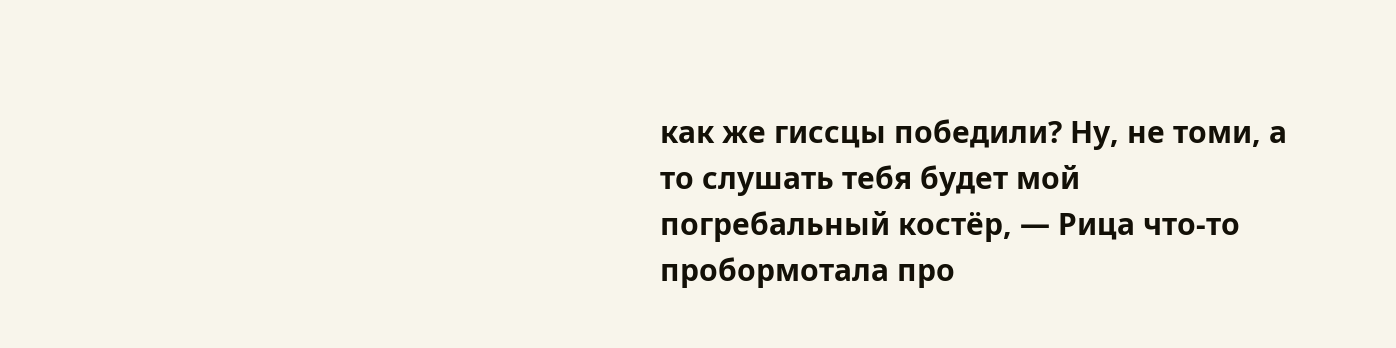как же гиссцы победили? Ну, не томи, а то слушать тебя будет мой погребальный костёр, — Рица что-то пробормотала про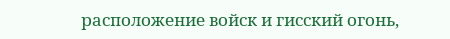расположение войск и гисский огонь,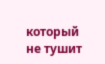который не тушит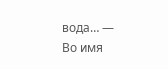вода… — Во имя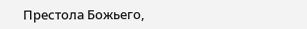Престола Божьего,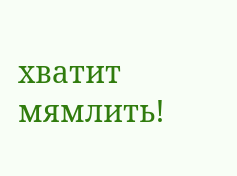хватит мямлить!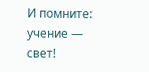И помните: учение — свет!